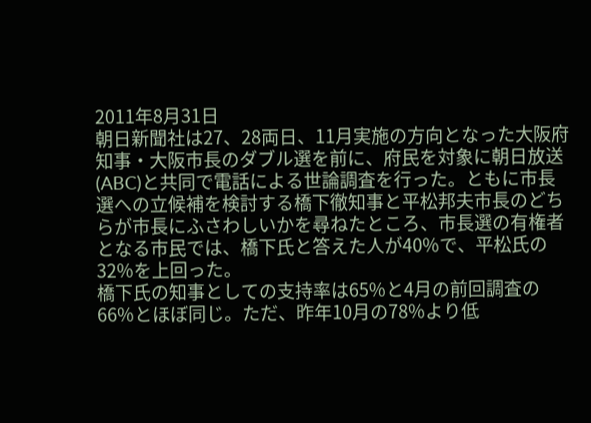2011年8月31日
朝日新聞社は27、28両日、11月実施の方向となった大阪府知事・大阪市長のダブル選を前に、府民を対象に朝日放送(ABC)と共同で電話による世論調査を行った。ともに市長選への立候補を検討する橋下徹知事と平松邦夫市長のどちらが市長にふさわしいかを尋ねたところ、市長選の有権者となる市民では、橋下氏と答えた人が40%で、平松氏の32%を上回った。
橋下氏の知事としての支持率は65%と4月の前回調査の66%とほぼ同じ。ただ、昨年10月の78%より低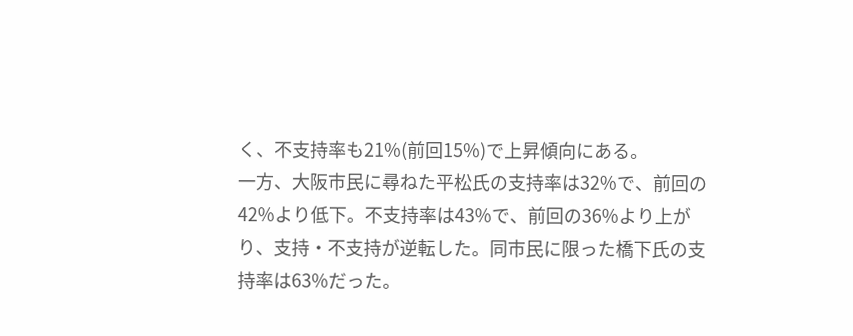く、不支持率も21%(前回15%)で上昇傾向にある。
一方、大阪市民に尋ねた平松氏の支持率は32%で、前回の42%より低下。不支持率は43%で、前回の36%より上がり、支持・不支持が逆転した。同市民に限った橋下氏の支持率は63%だった。